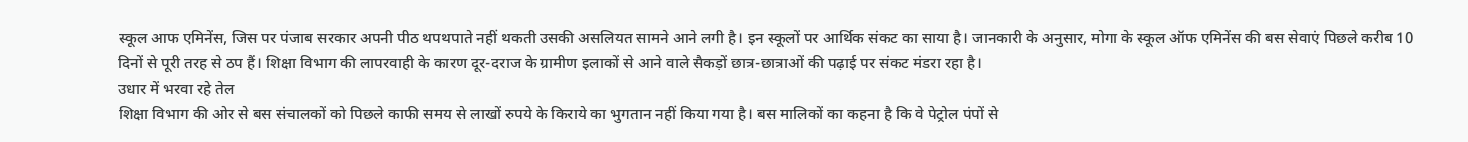स्कूल आफ एमिनेंस, जिस पर पंजाब सरकार अपनी पीठ थपथपाते नहीं थकती उसकी असलियत सामने आने लगी है। इन स्कूलों पर आर्थिक संकट का साया है। जानकारी के अनुसार, मोगा के स्कूल ऑफ एमिनेंस की बस सेवाएं पिछले करीब 10 दिनों से पूरी तरह से ठप हैं। शिक्षा विभाग की लापरवाही के कारण दूर-दराज के ग्रामीण इलाकों से आने वाले सैकड़ों छात्र-छात्राओं की पढ़ाई पर संकट मंडरा रहा है।
उधार में भरवा रहे तेल
शिक्षा विभाग की ओर से बस संचालकों को पिछले काफी समय से लाखों रुपये के किराये का भुगतान नहीं किया गया है। बस मालिकों का कहना है कि वे पेट्रोल पंपों से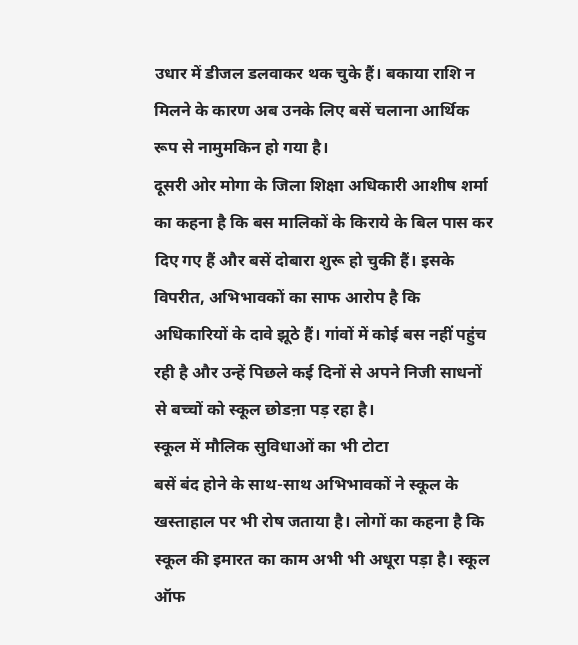उधार में डीजल डलवाकर थक चुके हैं। बकाया राशि न मिलने के कारण अब उनके लिए बसें चलाना आर्थिक रूप से नामुमकिन हो गया है।
दूसरी ओर मोगा के जिला शिक्षा अधिकारी आशीष शर्मा का कहना है कि बस मालिकों के किराये के बिल पास कर दिए गए हैं और बसें दोबारा शुरू हो चुकी हैं। इसके विपरीत, अभिभावकों का साफ आरोप है कि अधिकारियों के दावे झूठे हैं। गांवों में कोई बस नहीं पहुंच रही है और उन्हें पिछले कई दिनों से अपने निजी साधनों से बच्चों को स्कूल छोडऩा पड़ रहा है।
स्कूल में मौलिक सुविधाओं का भी टोटा
बसें बंद होने के साथ-साथ अभिभावकों ने स्कूल के खस्ताहाल पर भी रोष जताया है। लोगों का कहना है कि स्कूल की इमारत का काम अभी भी अधूरा पड़ा है। स्कूल ऑफ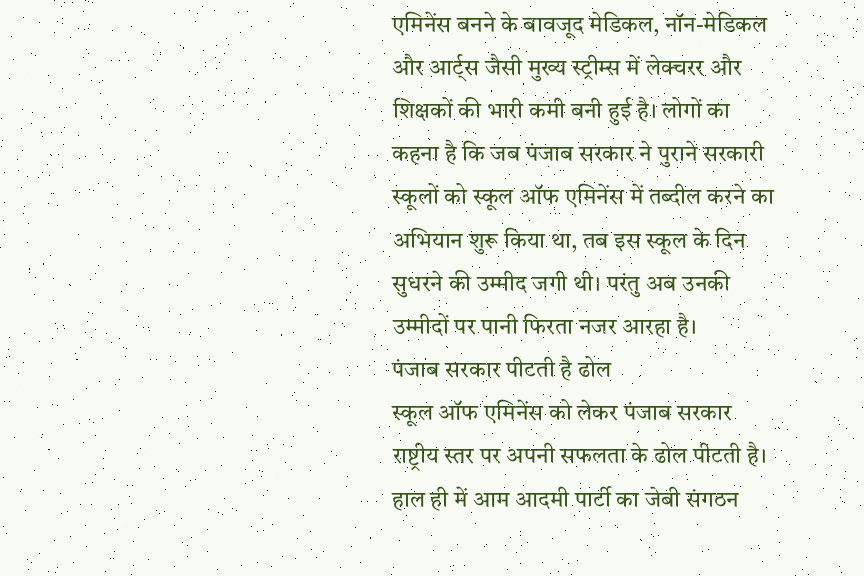एमिनेंस बनने के बावजूद मेडिकल, नॉन-मेडिकल और आर्ट्स जैसी मुख्य स्ट्रीम्स में लेक्चरर और शिक्षकों की भारी कमी बनी हुई है। लोगों का कहना है कि जब पंजाब सरकार ने पुराने सरकारी स्कूलों को स्कूल ऑफ एमिनेंस में तब्दील करने का अभियान शुरू किया था, तब इस स्कूल के दिन सुधरने की उम्मीद जगी थी। परंतु अब उनकी उम्मीदों पर पानी फिरता नजर आरहा है।
पंजाब सरकार पीटती है ढोल
स्कूल ऑफ एमिनेंस को लेकर पंजाब सरकार राष्ट्रीय स्तर पर अपनी सफलता के ढोल पीटती है। हाल ही में आम आदमी पार्टी का जेबी संगठन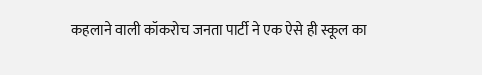कहलाने वाली कॉकरोच जनता पार्टी ने एक ऐसे ही स्कूल का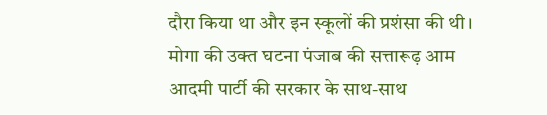दौरा किया था और इन स्कूलों की प्रशंसा की थी। मोगा की उक्त घटना पंजाब की सत्तारूढ़ आम आदमी पार्टी की सरकार के साथ-साथ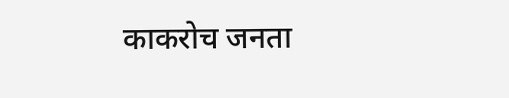काकरोच जनता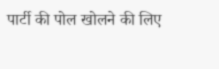पार्टी की पोल खोलने की लिए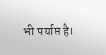भी पर्याप्त है।